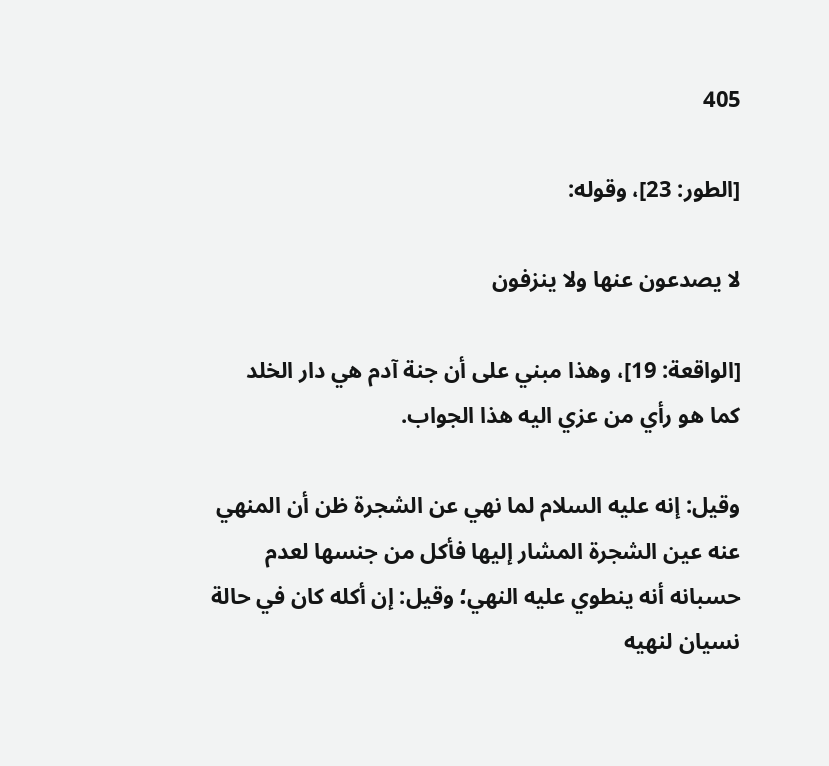405

[الطور: 23]، وقوله:

لا يصدعون عنها ولا ينزفون

[الواقعة: 19]، وهذا مبني على أن جنة آدم هي دار الخلد كما هو رأي من عزي اليه هذا الجواب.

وقيل: إنه عليه السلام لما نهي عن الشجرة ظن أن المنهي عنه عين الشجرة المشار إليها فأكل من جنسها لعدم حسبانه أنه ينطوي عليه النهي؛ وقيل: إن أكله كان في حالة نسيان لنهيه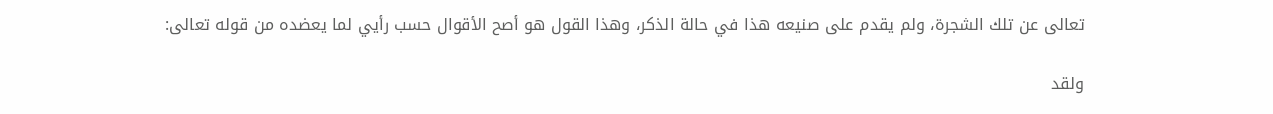تعالى عن تلك الشجرة، ولم يقدم على صنيعه هذا في حالة الذكر، وهذا القول هو أصح الأقوال حسب رأيي لما يعضده من قوله تعالى:

ولقد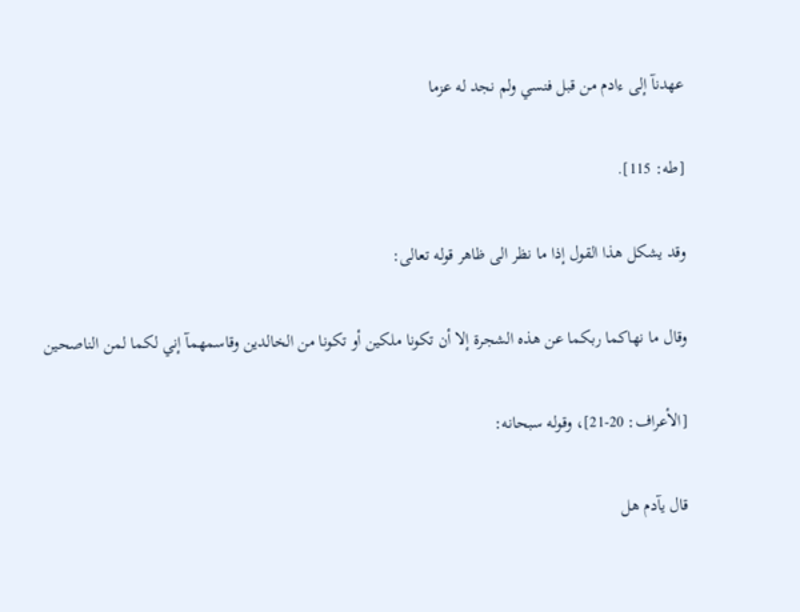عهدنآ إلى ءادم من قبل فنسي ولم نجد له عزما

[طه: 115].

وقد يشكل هذا القول إذا ما نظر الى ظاهر قوله تعالى:

وقال ما نهاكما ربكما عن هذه الشجرة إلا أن تكونا ملكين أو تكونا من الخالدين وقاسمهمآ إني لكما لمن الناصحين

[الأعراف: 20-21]، وقوله سبحانه:

قال يآدم هل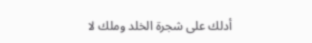أدلك على شجرة الخلد وملك لا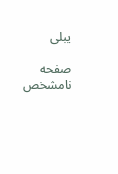يبلى

صفحه نامشخص